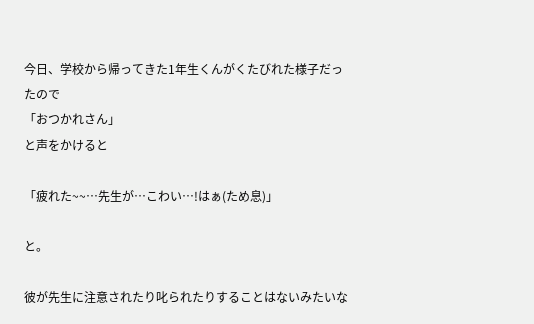今日、学校から帰ってきた1年生くんがくたびれた様子だったので
「おつかれさん」
と声をかけると

「疲れた~~…先生が…こわい…!はぁ(ため息)」

と。

彼が先生に注意されたり叱られたりすることはないみたいな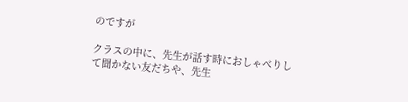のですが

クラスの中に、先生が話す時におしゃべりして聞かない友だちや、先生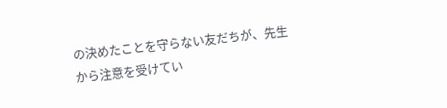の決めたことを守らない友だちが、先生から注意を受けてい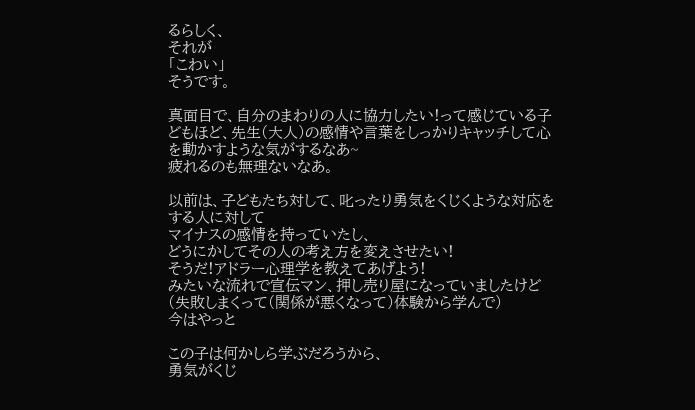るらしく、
それが
「こわい」
そうです。

真面目で、自分のまわりの人に協力したい!って感じている子どもほど、先生(大人)の感情や言葉をしっかりキャッチして心を動かすような気がするなあ~
疲れるのも無理ないなあ。

以前は、子どもたち対して、叱ったり勇気をくじくような対応をする人に対して
マイナスの感情を持っていたし、
どうにかしてその人の考え方を変えさせたい!
そうだ!アドラー心理学を教えてあげよう!
みたいな流れで宣伝マン、押し売り屋になっていましたけど
(失敗しまくって(関係が悪くなって)体験から学んで)
今はやっと

この子は何かしら学ぶだろうから、
勇気がくじ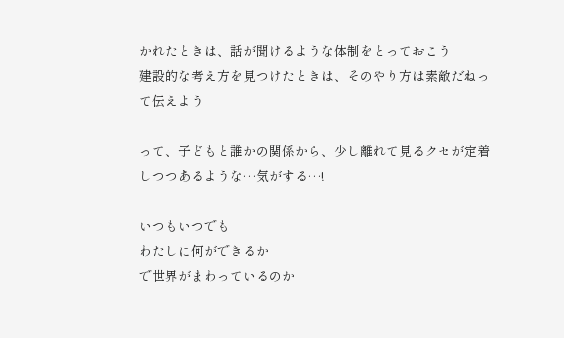かれたときは、話が聞けるような体制をとっておこう
建設的な考え方を見つけたときは、そのやり方は素敵だねって伝えよう

って、子どもと誰かの関係から、少し離れて見るクセが定着しつつあるような…気がする…!

いつもいつでも
わたしに何ができるか
で世界がまわっているのか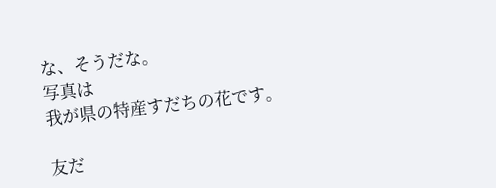な、そうだな。
写真は
我が県の特産すだちの花です。

友だ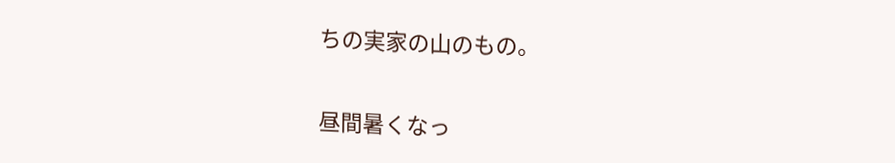ちの実家の山のもの。

昼間暑くなっ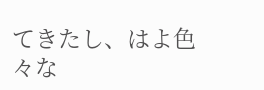てきたし、はよ色々な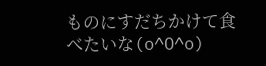ものにすだちかけて食べたいな(o^O^o)